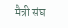मैत्री संघ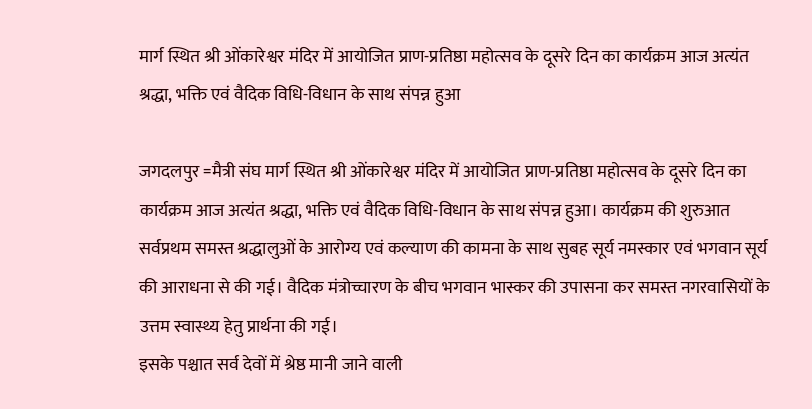मार्ग स्थित श्री ओंकारेश्वर मंदिर में आयोजित प्राण-प्रतिष्ठा महोत्सव के दूसरे दिन का कार्यक्रम आज अत्यंत श्रद्धा, भक्ति एवं वैदिक विधि-विधान के साथ संपन्न हुआ

जगदलपुर =मैत्री संघ मार्ग स्थित श्री ओंकारेश्वर मंदिर में आयोजित प्राण-प्रतिष्ठा महोत्सव के दूसरे दिन का कार्यक्रम आज अत्यंत श्रद्धा, भक्ति एवं वैदिक विधि-विधान के साथ संपन्न हुआ। कार्यक्रम की शुरुआत सर्वप्रथम समस्त श्रद्धालुओं के आरोग्य एवं कल्याण की कामना के साथ सुबह सूर्य नमस्कार एवं भगवान सूर्य की आराधना से की गई। वैदिक मंत्रोच्चारण के बीच भगवान भास्कर की उपासना कर समस्त नगरवासियों के उत्तम स्वास्थ्य हेतु प्रार्थना की गई।
इसके पश्चात सर्व देवों में श्रेष्ठ मानी जाने वाली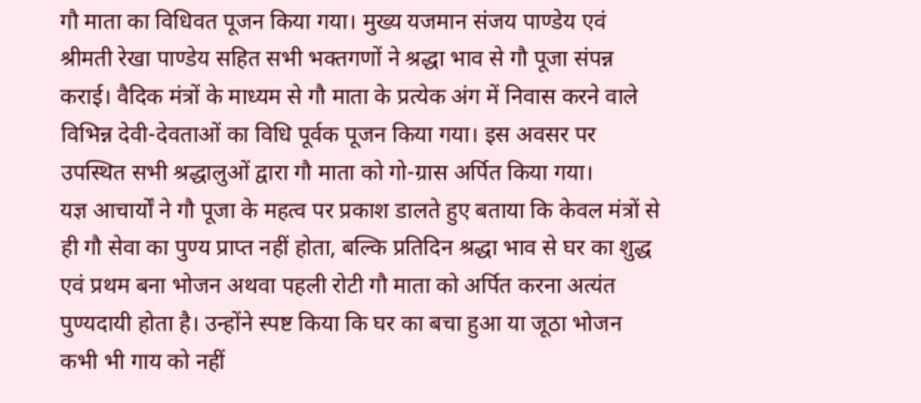गौ माता का विधिवत पूजन किया गया। मुख्य यजमान संजय पाण्डेय एवं श्रीमती रेखा पाण्डेय सहित सभी भक्तगणों ने श्रद्धा भाव से गौ पूजा संपन्न कराई। वैदिक मंत्रों के माध्यम से गौ माता के प्रत्येक अंग में निवास करने वाले विभिन्न देवी-देवताओं का विधि पूर्वक पूजन किया गया। इस अवसर पर उपस्थित सभी श्रद्धालुओं द्वारा गौ माता को गो-ग्रास अर्पित किया गया।
यज्ञ आचार्यों ने गौ पूजा के महत्व पर प्रकाश डालते हुए बताया कि केवल मंत्रों से ही गौ सेवा का पुण्य प्राप्त नहीं होता, बल्कि प्रतिदिन श्रद्धा भाव से घर का शुद्ध एवं प्रथम बना भोजन अथवा पहली रोटी गौ माता को अर्पित करना अत्यंत पुण्यदायी होता है। उन्होंने स्पष्ट किया कि घर का बचा हुआ या जूठा भोजन कभी भी गाय को नहीं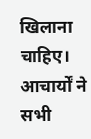खिलाना चाहिए। आचार्यों ने सभी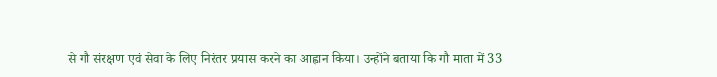से गौ संरक्षण एवं सेवा के लिए निरंतर प्रयास करने का आह्वान किया। उन्होंने बताया कि गौ माता में 33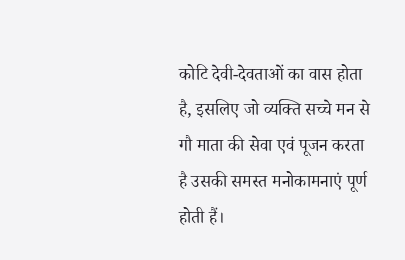कोटि देवी-देवताओं का वास होता है, इसलिए जो व्यक्ति सच्चे मन से गौ माता की सेवा एवं पूजन करता है उसकी समस्त मनोकामनाएं पूर्ण होती हैं।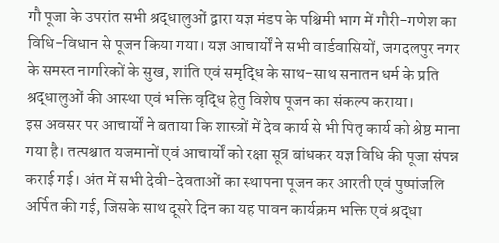गौ पूजा के उपरांत सभी श्रद्धालुओं द्वारा यज्ञ मंडप के पश्चिमी भाग में गौरी-गणेश का विधि-विधान से पूजन किया गया। यज्ञ आचार्यों ने सभी वार्डवासियों, जगदलपुर नगर के समस्त नागरिकों के सुख, शांति एवं समृद्धि के साथ-साथ सनातन धर्म के प्रति श्रद्धालुओं की आस्था एवं भक्ति वृद्धि हेतु विशेष पूजन का संकल्प कराया।
इस अवसर पर आचार्यों ने बताया कि शास्त्रों में देव कार्य से भी पितृ कार्य को श्रेष्ठ माना गया है। तत्पश्चात यजमानों एवं आचार्यों को रक्षा सूत्र बांधकर यज्ञ विधि की पूजा संपन्न कराई गई। अंत में सभी देवी-देवताओं का स्थापना पूजन कर आरती एवं पुष्पांजलि अर्पित की गई, जिसके साथ दूसरे दिन का यह पावन कार्यक्रम भक्ति एवं श्रद्धा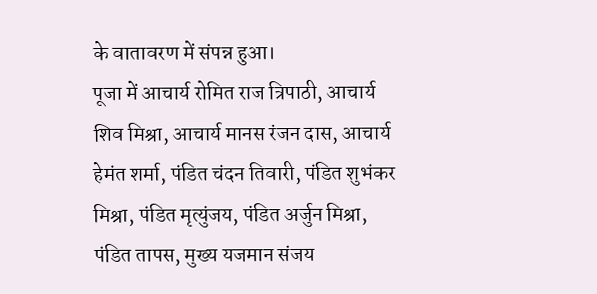के वातावरण में संपन्न हुआ।
पूजा में आचार्य रोमित राज त्रिपाठी, आचार्य शिव मिश्रा, आचार्य मानस रंजन दास, आचार्य हेमंत शर्मा, पंडित चंदन तिवारी, पंडित शुभंकर मिश्रा, पंडित मृत्युंजय, पंडित अर्जुन मिश्रा, पंडित तापस, मुख्य यजमान संजय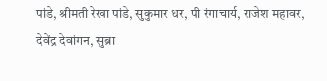पांडे, श्रीमती रेखा पांडे, सुकुमार धर, पी रंगाचार्य, राजेश महावर, देवेंद्र देवांगन, सुब्रा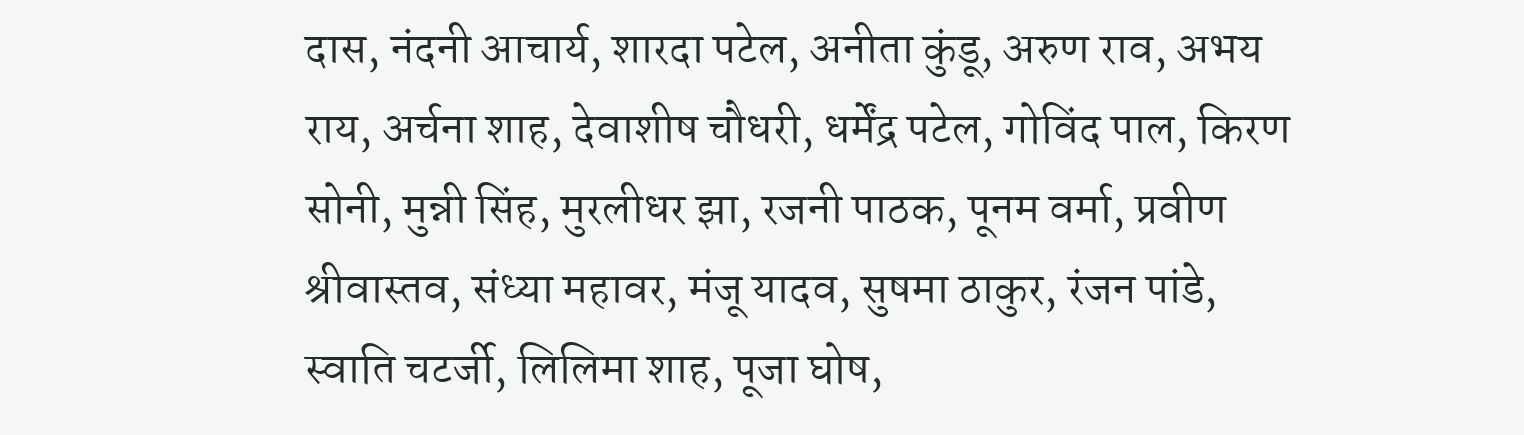दास, नंदनी आचार्य, शारदा पटेल, अनीता कुंडू, अरुण राव, अभय राय, अर्चना शाह, देवाशीष चौधरी, धर्मेंद्र पटेल, गोविंद पाल, किरण सोनी, मुन्नी सिंह, मुरलीधर झा, रजनी पाठक, पूनम वर्मा, प्रवीण श्रीवास्तव, संध्या महावर, मंजू यादव, सुषमा ठाकुर, रंजन पांडे, स्वाति चटर्जी, लिलिमा शाह, पूजा घोष,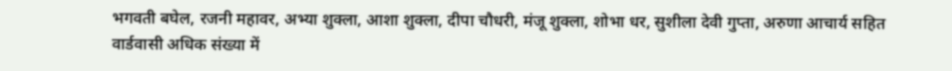भगवती बघेल, रजनी महावर, अभ्या शुक्ला, आशा शुक्ला, दीपा चौधरी, मंजू शुक्ला, शोभा धर, सुशीला देवी गुप्ता, अरुणा आचार्य सहित वार्डवासी अधिक संख्या में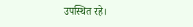उपस्थित रहे।